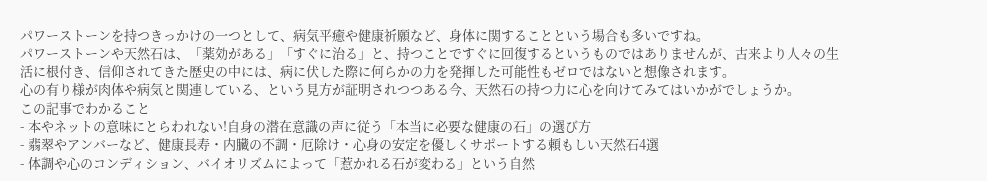パワーストーンを持つきっかけの一つとして、病気平癒や健康祈願など、身体に関することという場合も多いですね。
パワーストーンや天然石は、「薬効がある」「すぐに治る」と、持つことですぐに回復するというものではありませんが、古来より人々の生活に根付き、信仰されてきた歴史の中には、病に伏した際に何らかの力を発揮した可能性もゼロではないと想像されます。
心の有り様が肉体や病気と関連している、という見方が証明されつつある今、天然石の持つ力に心を向けてみてはいかがでしょうか。
この記事でわかること
- 本やネットの意味にとらわれない!自身の潜在意識の声に従う「本当に必要な健康の石」の選び方
- 翡翠やアンバーなど、健康長寿・内臓の不調・厄除け・心身の安定を優しくサポートする頼もしい天然石4選
- 体調や心のコンディション、バイオリズムによって「惹かれる石が変わる」という自然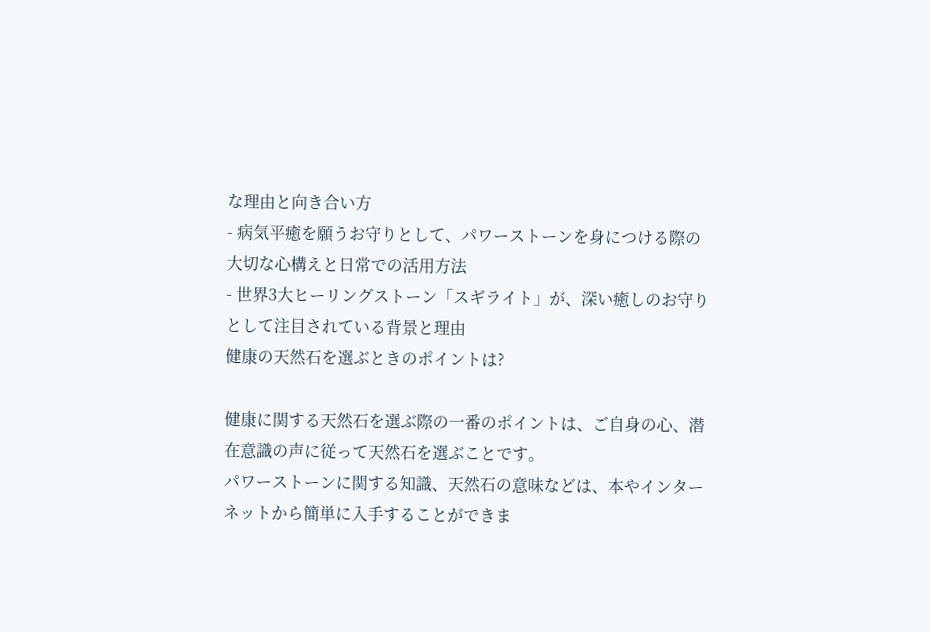な理由と向き合い方
- 病気平癒を願うお守りとして、パワーストーンを身につける際の大切な心構えと日常での活用方法
- 世界3大ヒーリングストーン「スギライト」が、深い癒しのお守りとして注目されている背景と理由
健康の天然石を選ぶときのポイントは?

健康に関する天然石を選ぶ際の一番のポイントは、ご自身の心、潜在意識の声に従って天然石を選ぶことです。
パワーストーンに関する知識、天然石の意味などは、本やインターネットから簡単に入手することができま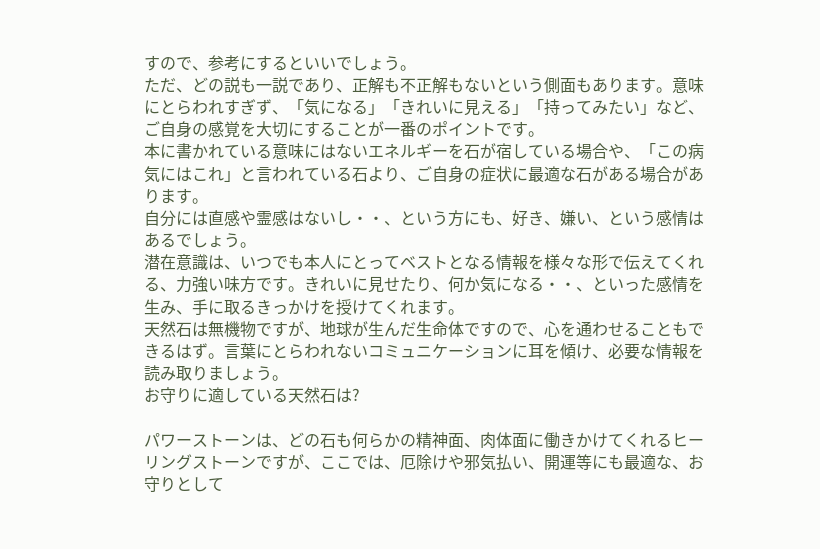すので、参考にするといいでしょう。
ただ、どの説も一説であり、正解も不正解もないという側面もあります。意味にとらわれすぎず、「気になる」「きれいに見える」「持ってみたい」など、ご自身の感覚を大切にすることが一番のポイントです。
本に書かれている意味にはないエネルギーを石が宿している場合や、「この病気にはこれ」と言われている石より、ご自身の症状に最適な石がある場合があります。
自分には直感や霊感はないし・・、という方にも、好き、嫌い、という感情はあるでしょう。
潜在意識は、いつでも本人にとってベストとなる情報を様々な形で伝えてくれる、力強い味方です。きれいに見せたり、何か気になる・・、といった感情を生み、手に取るきっかけを授けてくれます。
天然石は無機物ですが、地球が生んだ生命体ですので、心を通わせることもできるはず。言葉にとらわれないコミュニケーションに耳を傾け、必要な情報を読み取りましょう。
お守りに適している天然石は?

パワーストーンは、どの石も何らかの精神面、肉体面に働きかけてくれるヒーリングストーンですが、ここでは、厄除けや邪気払い、開運等にも最適な、お守りとして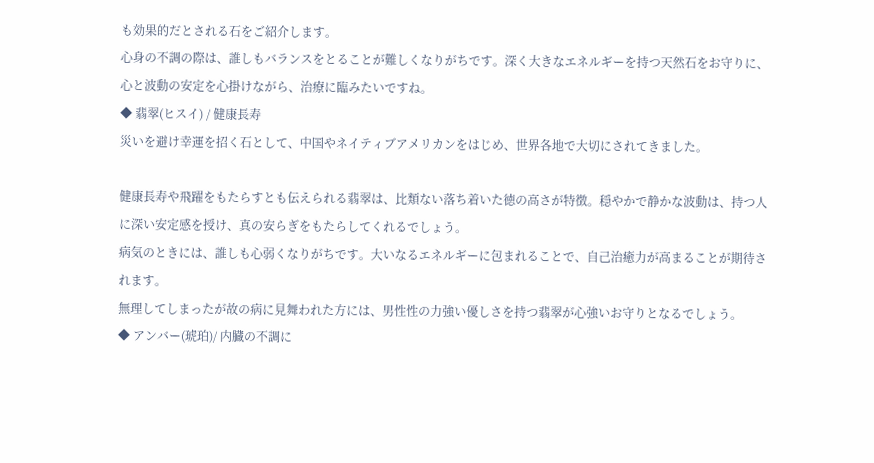も効果的だとされる石をご紹介します。
心身の不調の際は、誰しもバランスをとることが難しくなりがちです。深く大きなエネルギーを持つ天然石をお守りに、心と波動の安定を心掛けながら、治療に臨みたいですね。
◆ 翡翠(ヒスイ) / 健康長寿
災いを避け幸運を招く石として、中国やネイティブアメリカンをはじめ、世界各地で大切にされてきました。

健康長寿や飛躍をもたらすとも伝えられる翡翠は、比類ない落ち着いた徳の高さが特徴。穏やかで静かな波動は、持つ人に深い安定感を授け、真の安らぎをもたらしてくれるでしょう。
病気のときには、誰しも心弱くなりがちです。大いなるエネルギーに包まれることで、自己治癒力が高まることが期待されます。
無理してしまったが故の病に見舞われた方には、男性性の力強い優しさを持つ翡翠が心強いお守りとなるでしょう。
◆ アンバー(琥珀)/ 内臓の不調に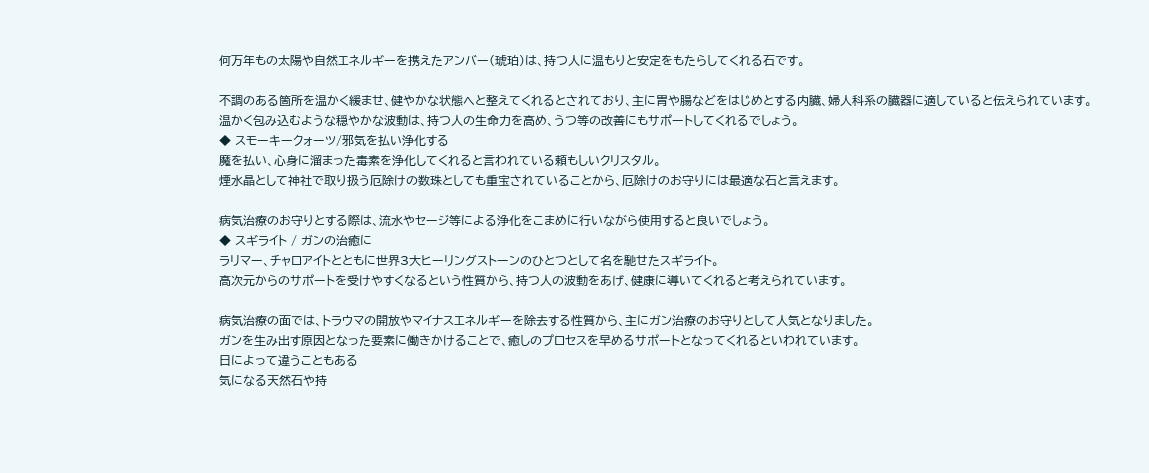何万年もの太陽や自然エネルギーを携えたアンバー(琥珀)は、持つ人に温もりと安定をもたらしてくれる石です。

不調のある箇所を温かく緩ませ、健やかな状態へと整えてくれるとされており、主に胃や腸などをはじめとする内臓、婦人科系の臓器に適していると伝えられています。
温かく包み込むような穏やかな波動は、持つ人の生命力を高め、うつ等の改善にもサポートしてくれるでしょう。
◆ スモーキークォーツ/邪気を払い浄化する
魔を払い、心身に溜まった毒素を浄化してくれると言われている頼もしいクリスタル。
煙水晶として神社で取り扱う厄除けの数珠としても重宝されていることから、厄除けのお守りには最適な石と言えます。

病気治療のお守りとする際は、流水やセージ等による浄化をこまめに行いながら使用すると良いでしょう。
◆ スギライト / ガンの治癒に
ラリマー、チャロアイトとともに世界3大ヒーリングストーンのひとつとして名を馳せたスギライト。
高次元からのサポートを受けやすくなるという性質から、持つ人の波動をあげ、健康に導いてくれると考えられています。

病気治療の面では、トラウマの開放やマイナスエネルギーを除去する性質から、主にガン治療のお守りとして人気となりました。
ガンを生み出す原因となった要素に働きかけることで、癒しのプロセスを早めるサポートとなってくれるといわれています。
日によって違うこともある
気になる天然石や持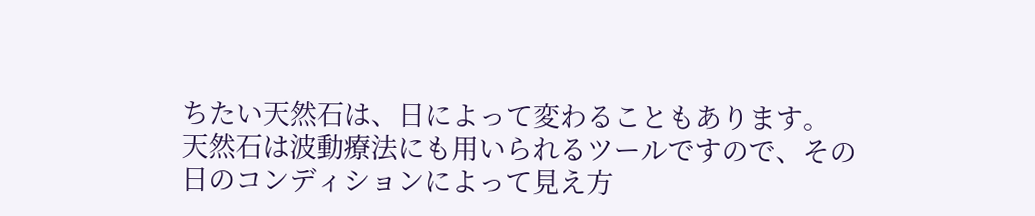ちたい天然石は、日によって変わることもあります。
天然石は波動療法にも用いられるツールですので、その日のコンディションによって見え方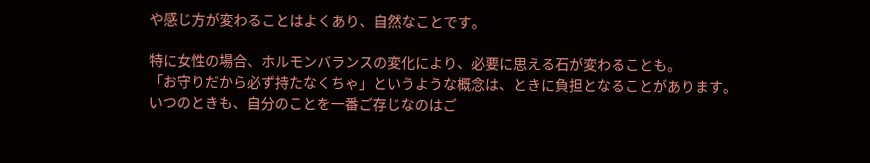や感じ方が変わることはよくあり、自然なことです。

特に女性の場合、ホルモンバランスの変化により、必要に思える石が変わることも。
「お守りだから必ず持たなくちゃ」というような概念は、ときに負担となることがあります。
いつのときも、自分のことを一番ご存じなのはご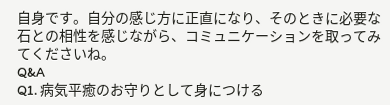自身です。自分の感じ方に正直になり、そのときに必要な石との相性を感じながら、コミュニケーションを取ってみてくださいね。
Q&A
Q1. 病気平癒のお守りとして身につける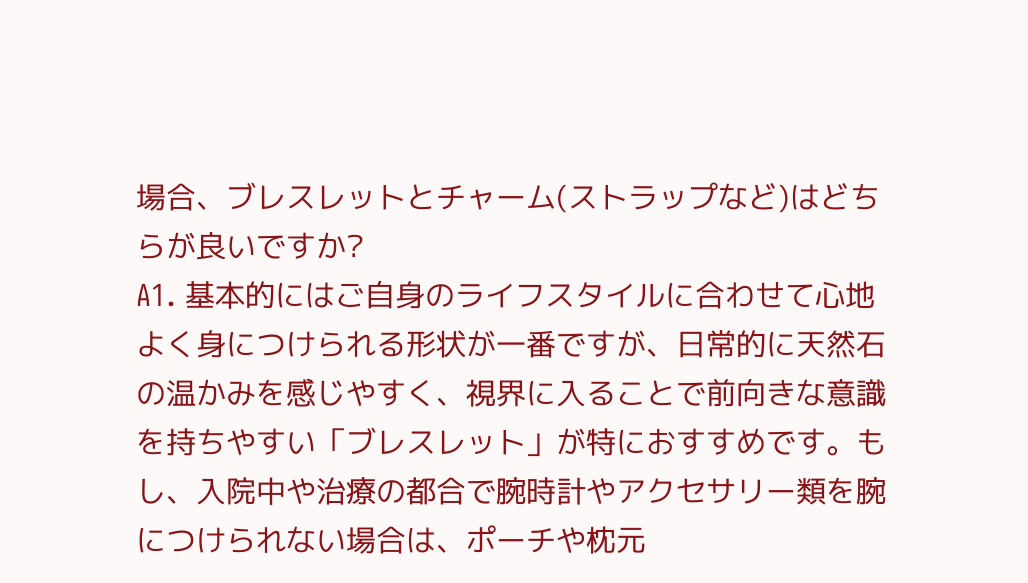場合、ブレスレットとチャーム(ストラップなど)はどちらが良いですか?
A1. 基本的にはご自身のライフスタイルに合わせて心地よく身につけられる形状が一番ですが、日常的に天然石の温かみを感じやすく、視界に入ることで前向きな意識を持ちやすい「ブレスレット」が特におすすめです。もし、入院中や治療の都合で腕時計やアクセサリー類を腕につけられない場合は、ポーチや枕元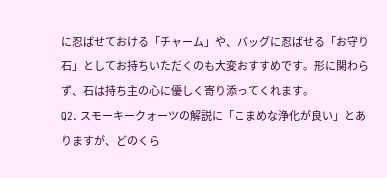に忍ばせておける「チャーム」や、バッグに忍ばせる「お守り石」としてお持ちいただくのも大変おすすめです。形に関わらず、石は持ち主の心に優しく寄り添ってくれます。
Q2. スモーキークォーツの解説に「こまめな浄化が良い」とありますが、どのくら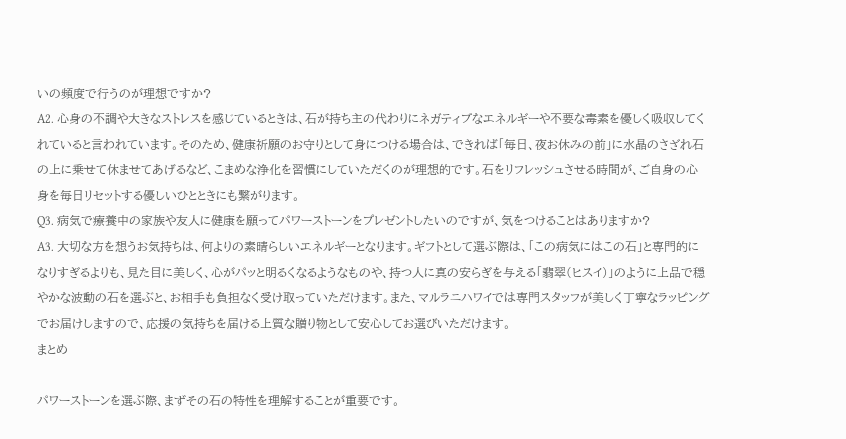いの頻度で行うのが理想ですか?
A2. 心身の不調や大きなストレスを感じているときは、石が持ち主の代わりにネガティブなエネルギーや不要な毒素を優しく吸収してくれていると言われています。そのため、健康祈願のお守りとして身につける場合は、できれば「毎日、夜お休みの前」に水晶のさざれ石の上に乗せて休ませてあげるなど、こまめな浄化を習慣にしていただくのが理想的です。石をリフレッシュさせる時間が、ご自身の心身を毎日リセットする優しいひとときにも繋がります。
Q3. 病気で療養中の家族や友人に健康を願ってパワーストーンをプレゼントしたいのですが、気をつけることはありますか?
A3. 大切な方を想うお気持ちは、何よりの素晴らしいエネルギーとなります。ギフトとして選ぶ際は、「この病気にはこの石」と専門的になりすぎるよりも、見た目に美しく、心がパッと明るくなるようなものや、持つ人に真の安らぎを与える「翡翠(ヒスイ)」のように上品で穏やかな波動の石を選ぶと、お相手も負担なく受け取っていただけます。また、マルラニハワイでは専門スタッフが美しく丁寧なラッピングでお届けしますので、応援の気持ちを届ける上質な贈り物として安心してお選びいただけます。
まとめ

パワーストーンを選ぶ際、まずその石の特性を理解することが重要です。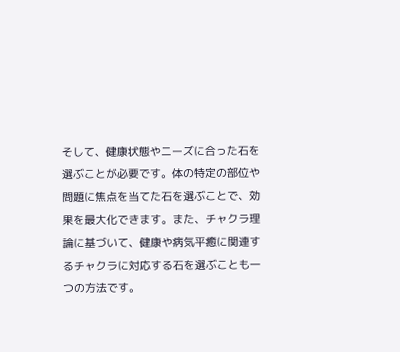そして、健康状態やニーズに合った石を選ぶことが必要です。体の特定の部位や問題に焦点を当てた石を選ぶことで、効果を最大化できます。また、チャクラ理論に基づいて、健康や病気平癒に関連するチャクラに対応する石を選ぶことも一つの方法です。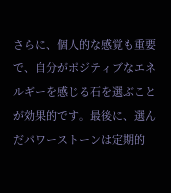さらに、個人的な感覚も重要で、自分がポジティブなエネルギーを感じる石を選ぶことが効果的です。最後に、選んだパワーストーンは定期的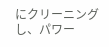にクリーニングし、パワー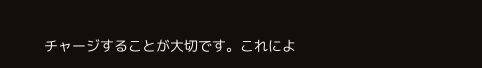チャージすることが大切です。これによ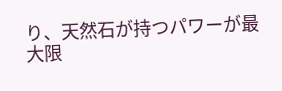り、天然石が持つパワーが最大限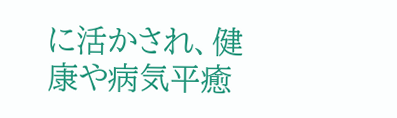に活かされ、健康や病気平癒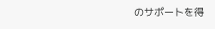のサポートを得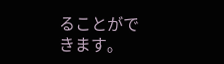ることができます。